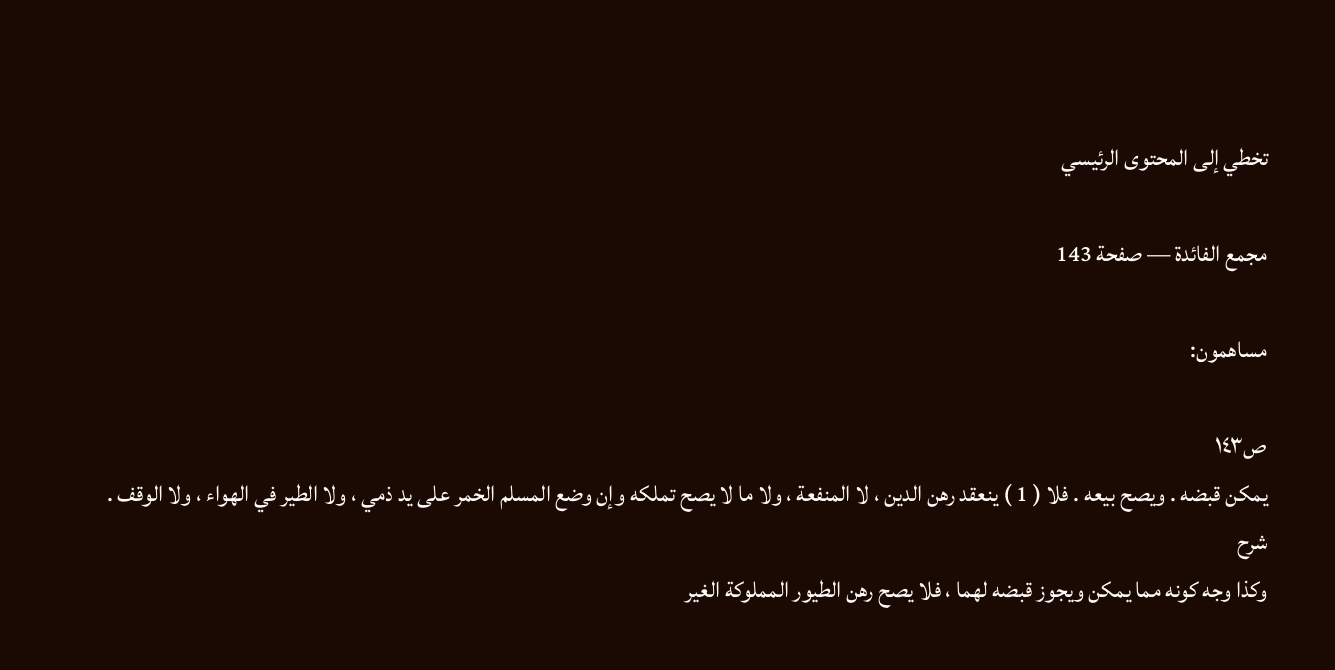تخطي إلى المحتوى الرئيسي

مجمع الفائدة — صفحة 143

مساهمون:

ص١٤٣
يمكن قبضه . ويصح بيعه . فلا ( 1 ) ينعقد رهن الدين ، لا المنفعة ، ولا ما لا يصح تملكه وإن وضع المسلم الخمر على يد ذمي ، ولا الطير في الهواء ، ولا الوقف .
شرح
وكذا وجه كونه مما يمكن ويجوز قبضه لهما ، فلا يصح رهن الطيور المملوكة الغير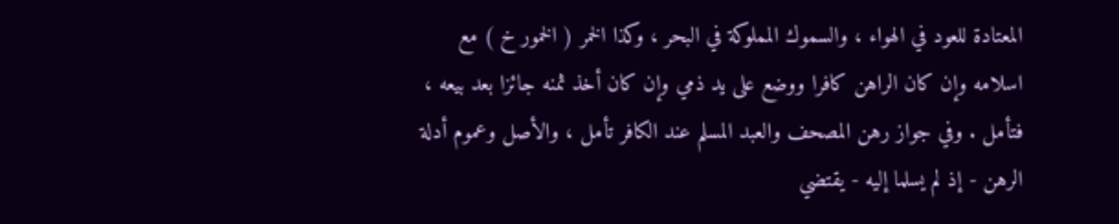المعتادة للعود في الهواء ، والسموك المملوكة في البحر ، وكذا الخمر ( الخمور خ ) مع اسلامه وإن كان الراهن كافرا ووضع على يد ذمي وإن كان أخذ ثمنه جائزا بعد بيعه ، فتأمل . وفي جواز رهن المصحف والعبد المسلم عند الكافر تأمل ، والأصل وعموم أدلة الرهن - إذ لم يسلما إليه - يقتضي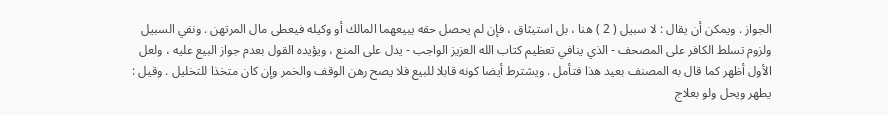الجواز . ويمكن أن يقال : لا سبيل ( 2 ) هنا ، بل استيثاق ، فإن لم يحصل حقه يبيعهما المالك أو وكيله فيعطى مال المرتهن . ونفي السبيل ولزوم تسلط الكافر على المصحف - الذي ينافي تعظيم كتاب الله العزيز الواجب - يدل على المنع ، ويؤيده القول بعدم جواز البيع عليه ، ولعل الأول أظهر كما قال به المصنف بعيد هذا فتأمل . ويشترط أيضا كونه قابلا للبيع فلا يصح رهن الوقف والخمر وإن كان متخذا للتخليل . وقيل : يطهر ويحل ولو بعلاج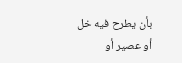بأن يطرح فيه خل أو عصير أو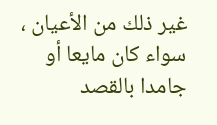غير ذلك من الأعيان ، سواء كان مايعا أو جامدا بالقصد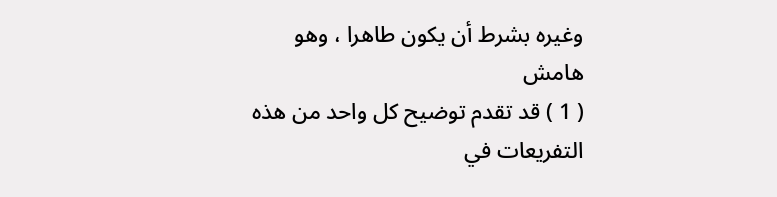وغيره بشرط أن يكون طاهرا ، وهو
هامش
( 1 ) قد تقدم توضيح كل واحد من هذه التفريعات في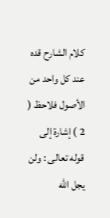كلام الشارح قده عند كل واحد من الأصول فلاحظ ( 2 ) إشارة إلى قوله تعالى : ولن يجل الله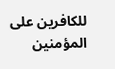للكافرين على المؤمنين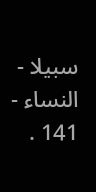سبيلا - النساء - 141 .